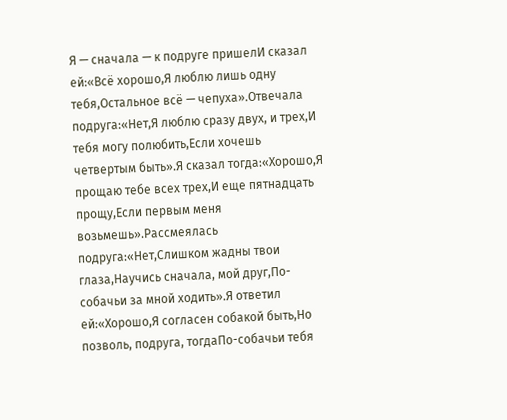Я — сначала — к подруге пришелИ сказал ей:«Всё хорошо,Я люблю лишь одну тебя,Остальное всё — чепуха».Отвечала подруга:«Нет,Я люблю сразу двух, и трех,И тебя могу полюбить,Если хочешь четвертым быть».Я сказал тогда:«Хорошо,Я прощаю тебе всех трех,И еще пятнадцать прощу,Если первым меня возьмешь».Рассмеялась подруга:«Нет,Слишком жадны твои глаза,Научись сначала, мой друг,По-собачьи за мной ходить».Я ответил ей:«Хорошо,Я согласен собакой быть,Но позволь, подруга, тогдаПо-собачьи тебя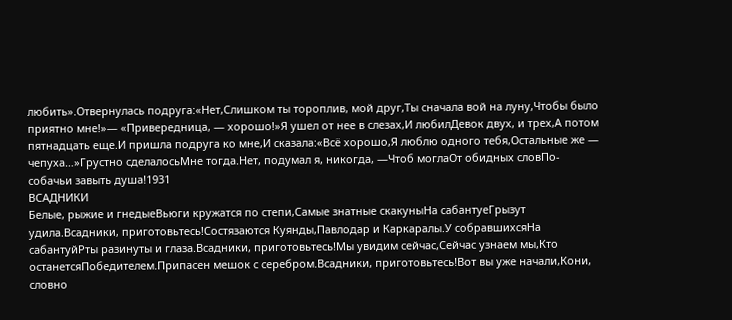любить».Отвернулась подруга:«Нет,Слишком ты тороплив, мой друг,Ты сначала вой на луну,Чтобы было приятно мне!»— «Привередница, — хорошо!»Я ушел от нее в слезах,И любилДевок двух, и трех,А потом пятнадцать еще.И пришла подруга ко мне,И сказала:«Всё хорошо,Я люблю одного тебя,Остальные же — чепуха…»Грустно сделалосьМне тогда.Нет, подумал я, никогда, —Чтоб моглаОт обидных словПо-собачьи завыть душа!1931
ВСАДНИКИ
Белые, рыжие и гнедыеВьюги кружатся по степи,Самые знатные скакуныНа сабантуеГрызут удила.Всадники, приготовьтесь!Состязаются Куянды,Павлодар и Каркаралы.У собравшихсяНа сабантуйРты разинуты и глаза.Всадники, приготовьтесь!Мы увидим сейчас,Сейчас узнаем мы,Кто останетсяПобедителем.Припасен мешок с серебром.Всадники, приготовьтесь!Вот вы уже начали,Кони, словно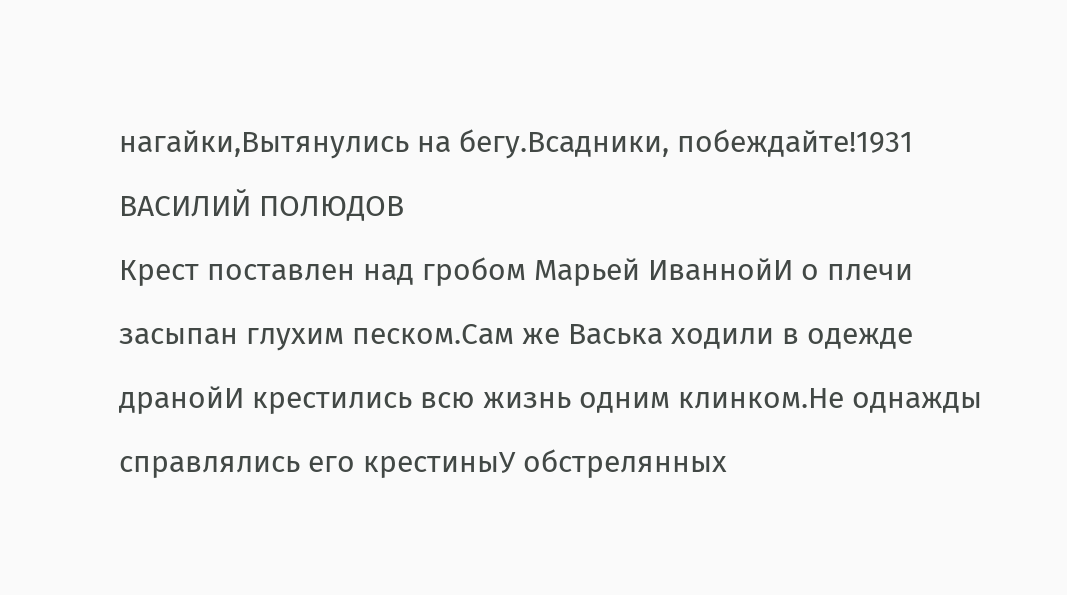нагайки,Вытянулись на бегу.Всадники, побеждайте!1931
ВАСИЛИЙ ПОЛЮДОВ
Крест поставлен над гробом Марьей ИваннойИ о плечи засыпан глухим песком.Сам же Васька ходили в одежде дранойИ крестились всю жизнь одним клинком.Не однажды справлялись его крестиныУ обстрелянных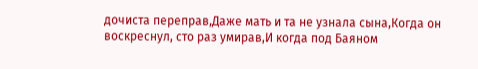дочиста переправ,Даже мать и та не узнала сына,Когда он воскреснул, сто раз умирав,И когда под Баяном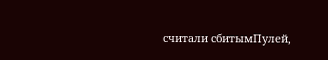считали сбитымПулей,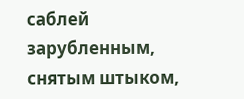саблей зарубленным, снятым штыком,